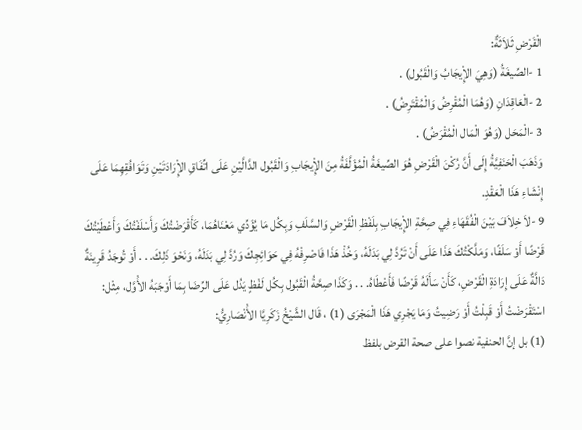الْقَرْضِ ثَلاَثَةٌ:
1 -الصِّيغَةُ (وَهِيَ الإِْيجَابُ وَالْقَبُول) .
2 -الْعَاقِدَانِ (وَهُمَا الْمُقْرِضُ وَالْمُقْتَرِضُ) .
3 -الْمَحَل (وَهُوَ الْمَال الْمُقْرَضُ) .
وَذَهَبَ الْحَنَفِيَّةُ إِلَى أَنَّ رُكْنَ الْقَرْضِ هُوَ الصِّيغَةُ الْمُؤَلَّفَةُ مِنَ الإِْيجَابِ وَالْقَبُول الدَّالَّيْنِ عَلَى اتِّفَاقِ الإِْرَادَتَيْنِ وَتَوَافُقِهِمَا عَلَى إِنْشَاءِ هَذَا الْعَقْدِ.
9 -لاَ خِلاَفَ بَيْنَ الْفُقَهَاءِ فِي صِحَّةِ الإِْيجَابِ بِلَفْظِ الْقَرْضِ وَالسَّلَفِ وَبِكُل مَا يُؤَدِّي مَعْنَاهُمَا، كَأَقْرَضْتُكَ وَأَسْلَفْتُكَ وَأَعْطَيْتُكَ قَرْضًا أَوْ سَلَفًا، وَمَلَّكْتُكَ هَذَا عَلَى أَنْ تَرُدَّ لِي بَدَلَهُ، وَخُذْ هَذَا فَاصْرِفْهُ فِي حَوَائِجِكَ وَرُدَّ لِي بَدَلَهُ، وَنَحْوَ ذَلِكَ. . . أَوْ تُوجَدُ قَرِينَةٌ دَالَّةٌ عَلَى إِرَادَةِ الْقَرْضِ، كَأَنْ سَأَلَهُ قَرْضًا فَأَعْطَاهُ. . . وَكَذَا صِحَّةُ الْقَبُول بِكُل لَفْظٍ يَدُل عَلَى الرِّضَا بِمَا أَوْجَبَهُ الأَْوَّل، مِثْل: اسْتَقْرَضْتُ أَوْ قَبِلْتُ أَوْ رَضِيتُ وَمَا يَجْرِي هَذَا الْمَجْرَى (1) ، قَال الشَّيْخُ زَكَرِيَّا الأَْنْصَارِيُّ:
(1) بل إنَّ الحنفية نصوا على صحة القرض بلفظ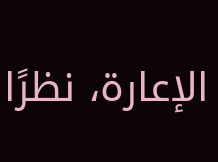الإعارة، نظرًا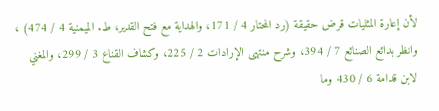لأن إعارة المثليات قرض حقيقة (رد المحتار 4 / 171، والهداية مع فتح القدير، ط. الميمنية 4 / 474) ، وانظر بدائع الصنائع 7 / 394، وشرح منتهى الإرادات 2 / 225، وكشاف القناع 3 / 299، والمغني لابن قدامة 6 / 430 وما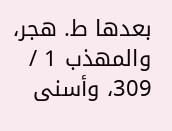بعدها ط. هجر، والمهذب 1 / 309، وأسنى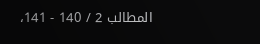المطالب 2 / 140 - 141،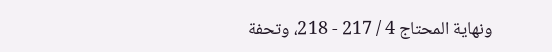ونهاية المحتاج 4 / 217 - 218، وتحفة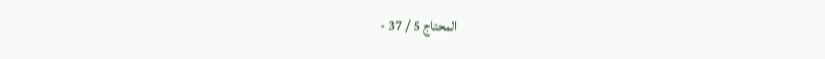المحتاج 5 / 37 -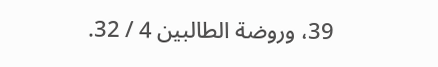39، وروضة الطالبين 4 / 32.